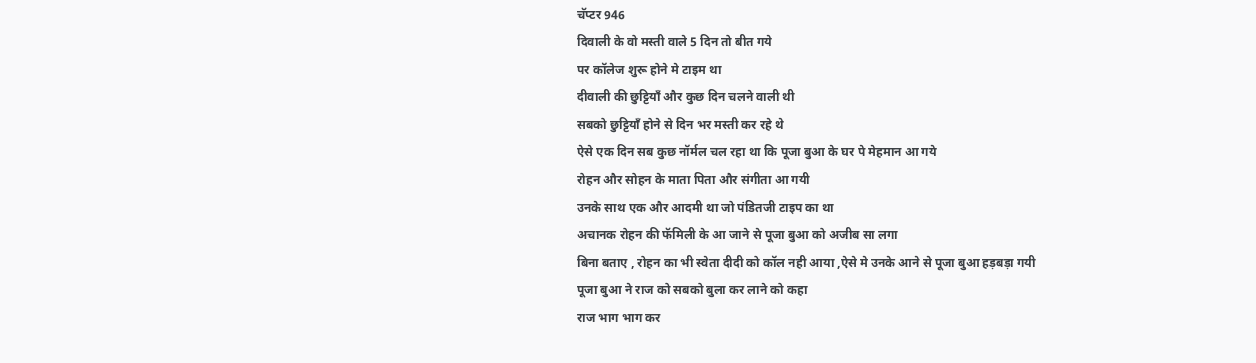चॅप्टर 946
दिवाली के वो मस्ती वाले 5 दिन तो बीत गये
पर कॉलेज शुरू होने मे टाइम था
दीवाली की छुट्टियाँ और कुछ दिन चलने वाली थी
सबको छुट्टियाँ होने से दिन भर मस्ती कर रहे थे
ऐसे एक दिन सब कुछ नॉर्मल चल रहा था कि पूजा बुआ के घर पे मेहमान आ गये
रोहन और सोहन के माता पिता और संगीता आ गयी
उनके साथ एक और आदमी था जो पंडितजी टाइप का था
अचानक रोहन की फॅमिली के आ जाने से पूजा बुआ को अजीब सा लगा
बिना बताए , रोहन का भी स्वेता दीदी को कॉल नही आया ,ऐसे मे उनके आने से पूजा बुआ हड़बड़ा गयी
पूजा बुआ ने राज को सबको बुला कर लाने को कहा
राज भाग भाग कर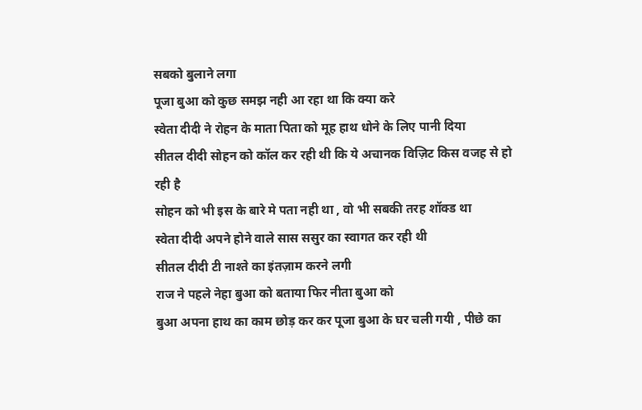सबको बुलाने लगा
पूजा बुआ को कुछ समझ नही आ रहा था कि क्या करे
स्वेता दीदी ने रोहन के माता पिता को मूह हाथ धोने के लिए पानी दिया
सीतल दीदी सोहन को कॉल कर रही थी कि ये अचानक विज़िट किस वजह से हो रही है
सोहन को भी इस के बारे मे पता नही था , वो भी सबकी तरह शॉक्ड था
स्वेता दीदी अपने होने वाले सास ससुर का स्वागत कर रही थी
सीतल दीदी टी नाश्ते का इंतज़ाम करने लगी
राज ने पहले नेहा बुआ को बताया फिर नीता बुआ को
बुआ अपना हाथ का काम छोड़ कर कर पूजा बुआ के घर चली गयी , पीछे का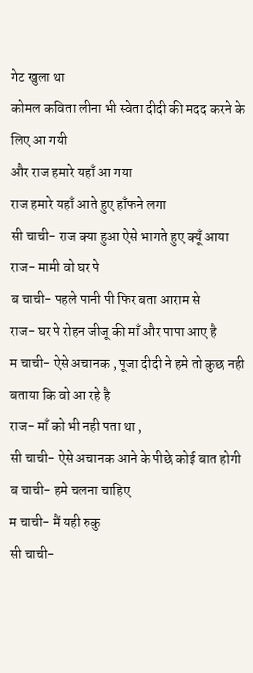गेट खुला था
कोमल कविता लीना भी स्वेता दीदी की मदद करने के लिए आ गयी
और राज हमारे यहाँ आ गया
राज हमारे यहाँ आते हुए हाँफने लगा
सी चाची- राज क्या हुआ ऐसे भागते हुए क्यूँ आया
राज- मामी वो घर पे
ब चाची- पहले पानी पी फिर बता आराम से
राज- घर पे रोहन जीजू की माँ और पापा आए है
म चाची- ऐसे अचानक , पूजा दीदी ने हमे तो कुछ नही बताया कि वो आ रहे है
राज- माँ को भी नही पता था ,
सी चाची- ऐसे अचानक आने के पीछे कोई बात होगी
ब चाची- हमे चलना चाहिए
म चाची- मैं यही रुकु
सी चाची-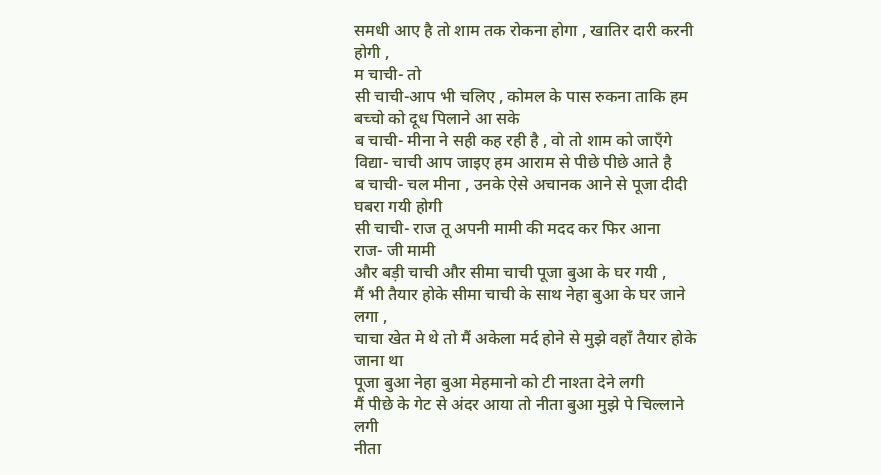समधी आए है तो शाम तक रोकना होगा , खातिर दारी करनी होगी ,
म चाची- तो
सी चाची-आप भी चलिए , कोमल के पास रुकना ताकि हम बच्चो को दूध पिलाने आ सके
ब चाची- मीना ने सही कह रही है , वो तो शाम को जाएँगे
विद्या- चाची आप जाइए हम आराम से पीछे पीछे आते है
ब चाची- चल मीना , उनके ऐसे अचानक आने से पूजा दीदी घबरा गयी होगी
सी चाची- राज तू अपनी मामी की मदद कर फिर आना
राज- जी मामी
और बड़ी चाची और सीमा चाची पूजा बुआ के घर गयी ,
मैं भी तैयार होके सीमा चाची के साथ नेहा बुआ के घर जाने लगा ,
चाचा खेत मे थे तो मैं अकेला मर्द होने से मुझे वहाँ तैयार होके जाना था
पूजा बुआ नेहा बुआ मेहमानो को टी नाश्ता देने लगी
मैं पीछे के गेट से अंदर आया तो नीता बुआ मुझे पे चिल्लाने लगी
नीता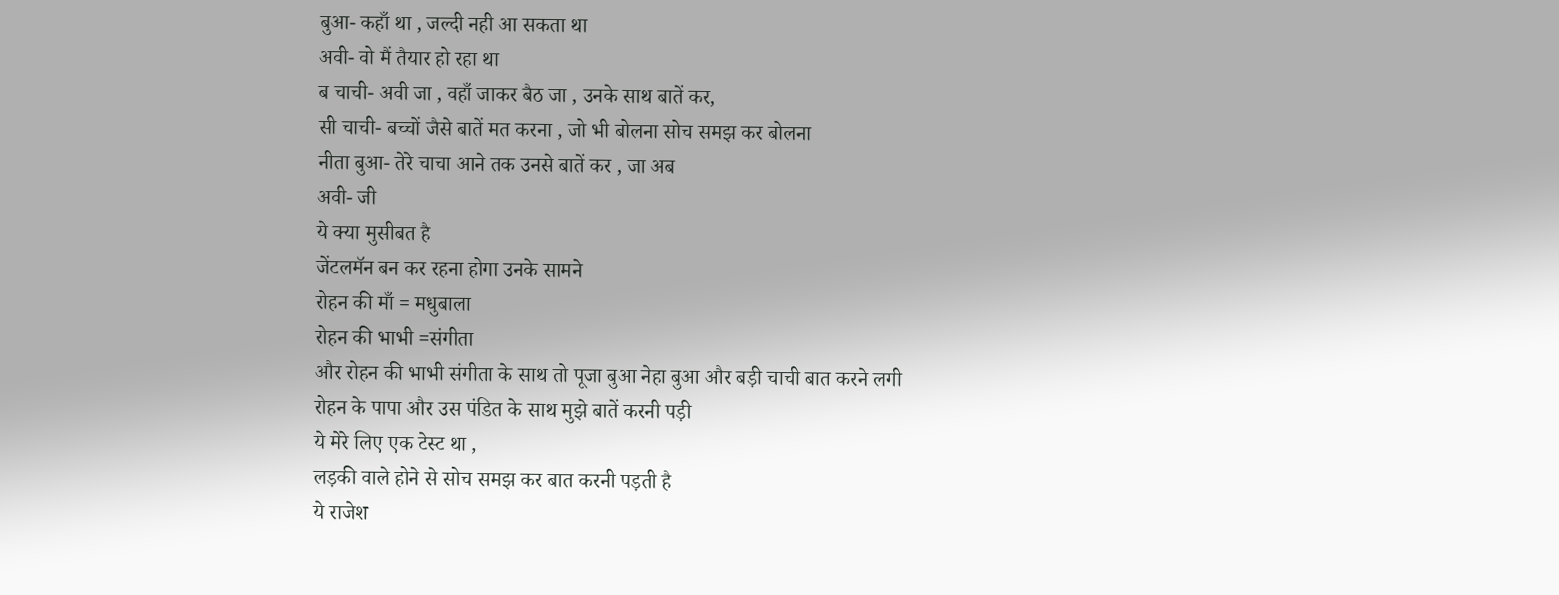बुआ- कहाँ था , जल्दी नही आ सकता था
अवी- वो मैं तैयार हो रहा था
ब चाची- अवी जा , वहाँ जाकर बैठ जा , उनके साथ बातें कर,
सी चाची- बच्चों जैसे बातें मत करना , जो भी बोलना सोच समझ कर बोलना
नीता बुआ- तेरे चाचा आने तक उनसे बातें कर , जा अब
अवी- जी
ये क्या मुसीबत है
जेंटलमॅन बन कर रहना होगा उनके सामने
रोहन की माँ = मधुबाला
रोहन की भाभी =संगीता
और रोहन की भाभी संगीता के साथ तो पूजा बुआ नेहा बुआ और बड़ी चाची बात करने लगी
रोहन के पापा और उस पंडित के साथ मुझे बातें करनी पड़ी
ये मेरे लिए एक टेस्ट था ,
लड़की वाले होने से सोच समझ कर बात करनी पड़ती है
ये राजेश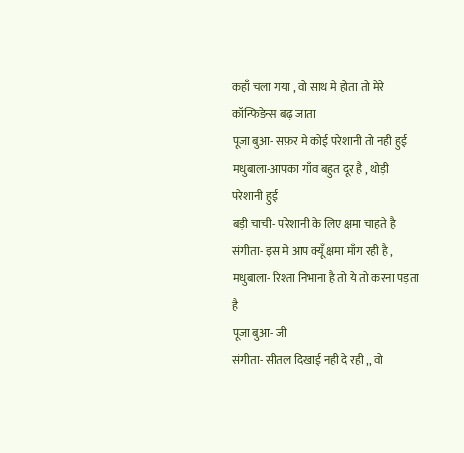कहाँ चला गया , वो साथ मे होता तो मेरे कॉन्फिडेन्स बढ़ जाता
पूजा बुआ- सफ़र मे कोई परेशानी तो नही हुई
मधुबाला-आपका गाँव बहुत दूर है , थोड़ी परेशानी हुई
बड़ी चाची- परेशानी के लिए क्षमा चाहते है
संगीता- इस मे आप क्यूँ क्षमा माँग रही है ,
मधुबाला- रिश्ता निभाना है तो ये तो करना पड़ता है
पूजा बुआ- जी
संगीता- सीतल दिखाई नही दे रही ,, वो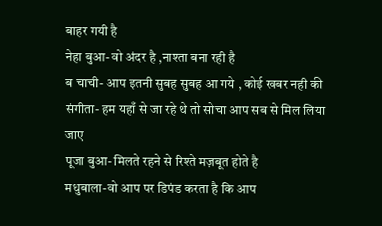बाहर गयी है
नेहा बुआ- वो अंदर है ,नाश्ता बना रही है
ब चाची- आप इतनी सुबह सुबह आ गये , कोई खबर नही की
संगीता- हम यहाँ से जा रहे थे तो सोचा आप सब से मिल लिया जाए
पूजा बुआ- मिलते रहने से रिश्ते मज़बूत होते है
मधुबाला-वो आप पर डिपंड करता है कि आप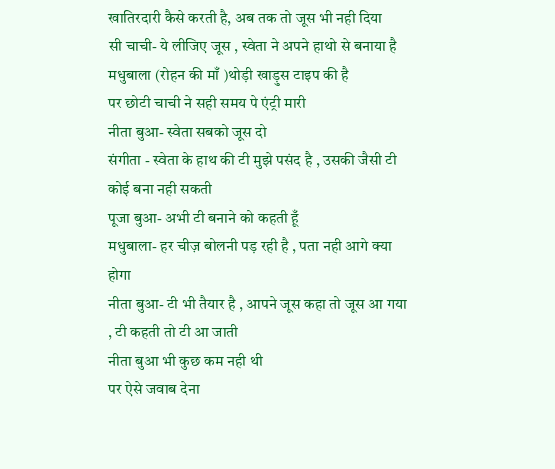खातिरदारी कैसे करती है, अब तक तो जूस भी नही दिया
सी चाची- ये लीजिए जूस , स्वेता ने अपने हाथो से बनाया है
मधुबाला (रोहन की माँ )थोड़ी खाड़ुस टाइप की है
पर छोटी चाची ने सही समय पे एंट्री मारी
नीता बुआ- स्वेता सबको जूस दो
संगीता - स्वेता के हाथ की टी मुझे पसंद है , उसकी जैसी टी कोई बना नही सकती
पूजा बुआ- अभी टी बनाने को कहती हूँ
मधुबाला- हर चीज़ बोलनी पड़ रही है , पता नही आगे क्या होगा
नीता बुआ- टी भी तैयार है , आपने जूस कहा तो जूस आ गया , टी कहती तो टी आ जाती
नीता बुआ भी कुछ कम नही थी
पर ऐसे जवाब देना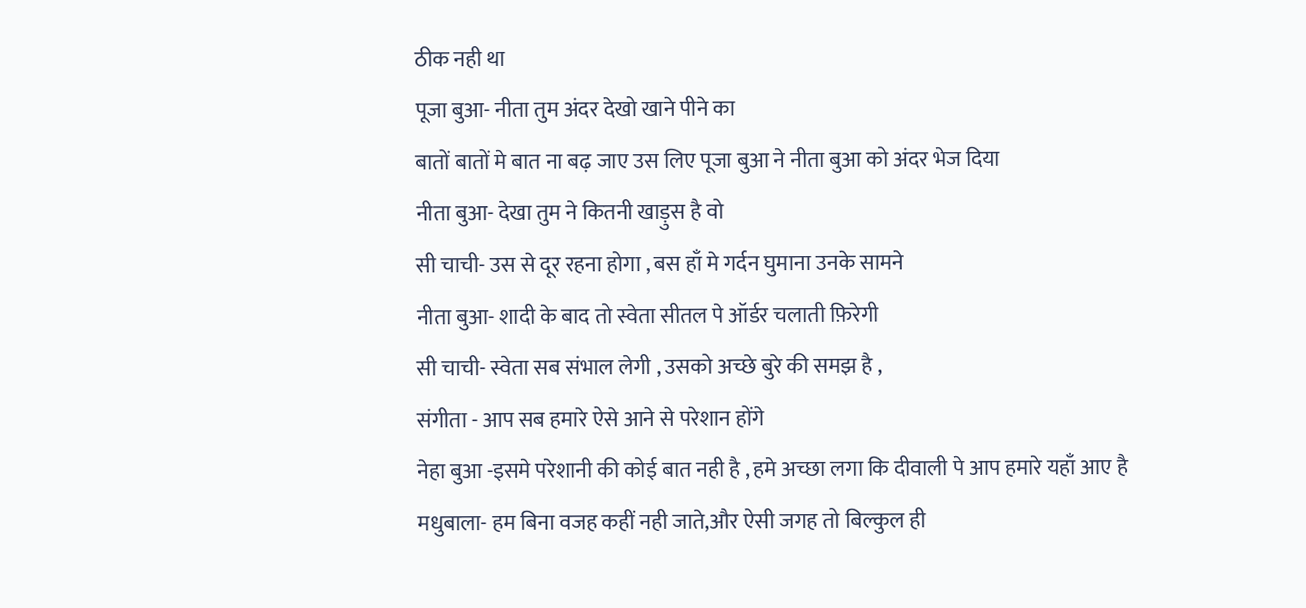ठीक नही था
पूजा बुआ- नीता तुम अंदर देखो खाने पीने का
बातों बातों मे बात ना बढ़ जाए उस लिए पूजा बुआ ने नीता बुआ को अंदर भेज दिया
नीता बुआ- देखा तुम ने कितनी खाड़ुस है वो
सी चाची- उस से दूर रहना होगा , बस हाँ मे गर्दन घुमाना उनके सामने
नीता बुआ- शादी के बाद तो स्वेता सीतल पे ऑर्डर चलाती फ़िरेगी
सी चाची- स्वेता सब संभाल लेगी , उसको अच्छे बुरे की समझ है ,
संगीता - आप सब हमारे ऐसे आने से परेशान होंगे
नेहा बुआ -इसमे परेशानी की कोई बात नही है , हमे अच्छा लगा कि दीवाली पे आप हमारे यहाँ आए है
मधुबाला- हम बिना वजह कहीं नही जाते,और ऐसी जगह तो बिल्कुल ही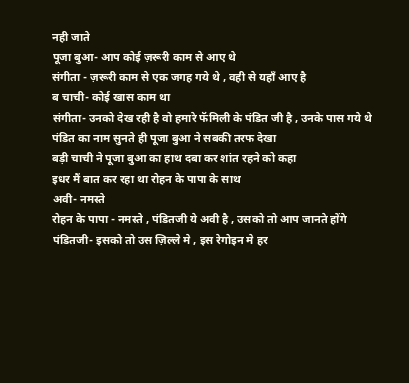नही जाते
पूजा बुआ- आप कोई ज़रूरी काम से आए थे
संगीता - ज़रूरी काम से एक जगह गये थे , वही से यहाँ आए है
ब चाची- कोई खास काम था
संगीता- उनको देख रही है वो हमारे फॅमिली के पंडित जी है , उनके पास गये थे
पंडित का नाम सुनते ही पूजा बुआ ने सबकी तरफ देखा
बड़ी चाची ने पूजा बुआ का हाथ दबा कर शांत रहने को कहा
इधर मैं बात कर रहा था रोहन के पापा के साथ
अवी- नमस्ते
रोहन के पापा - नमस्ते , पंडितजी ये अवी है , उसको तो आप जानते होंगे
पंडितजी- इसको तो उस ज़िल्ले मे , इस रेगोइन मे हर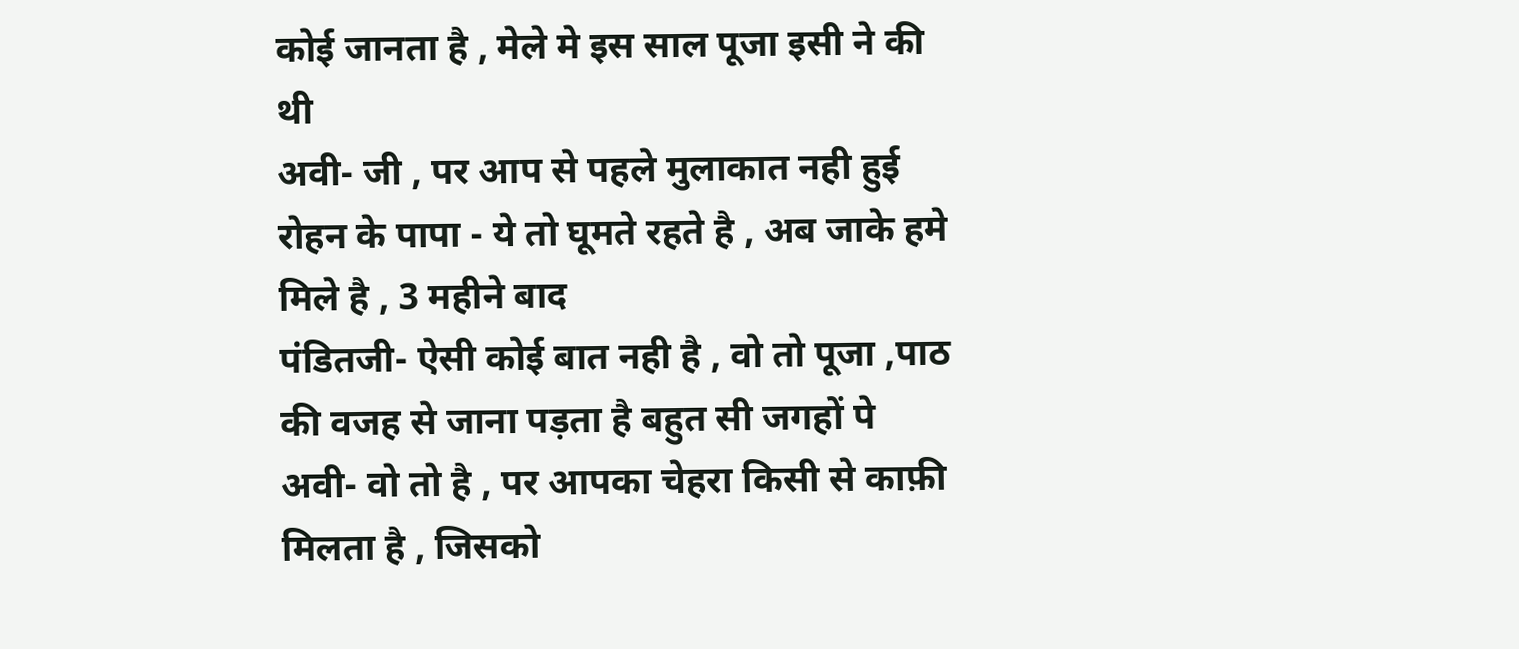कोई जानता है , मेले मे इस साल पूजा इसी ने की थी
अवी- जी , पर आप से पहले मुलाकात नही हुई
रोहन के पापा - ये तो घूमते रहते है , अब जाके हमे मिले है , 3 महीने बाद
पंडितजी- ऐसी कोई बात नही है , वो तो पूजा ,पाठ की वजह से जाना पड़ता है बहुत सी जगहों पे
अवी- वो तो है , पर आपका चेहरा किसी से काफ़ी मिलता है , जिसको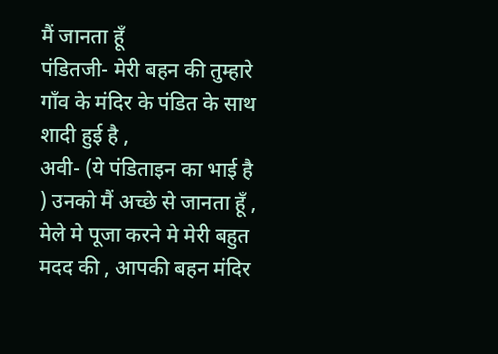मैं जानता हूँ
पंडितजी- मेरी बहन की तुम्हारे गाँव के मंदिर के पंडित के साथ शादी हुई है ,
अवी- (ये पंडिताइन का भाई है ) उनको मैं अच्छे से जानता हूँ , मेले मे पूजा करने मे मेरी बहुत मदद की , आपकी बहन मंदिर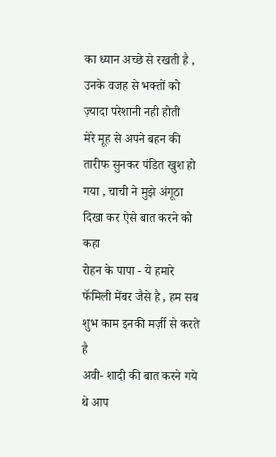का ध्यान अच्छे से रखती है , उनके वजह से भक्तों को ज़्यादा परेशानी नही होती
मेरे मूह से अपने बहन की तारीफ सुनकर पंडित खुश हो गया , चाची ने मुझे अंगूठा दिखा कर ऐसे बात करने को कहा
रोहन के पापा - ये हमारे फॅमिली मेंबर जैसे है , हम सब शुभ काम इनकी मर्ज़ी से करते है
अवी- शादी की बात करने गये थे आप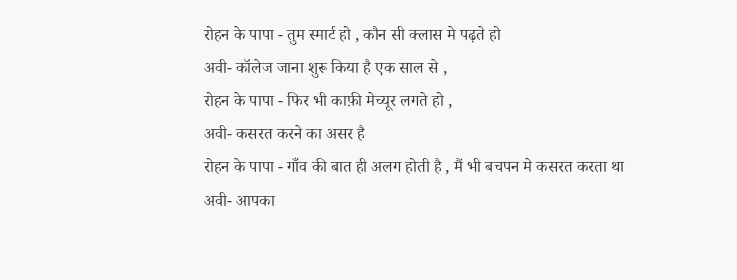रोहन के पापा - तुम स्मार्ट हो , कौन सी क्लास मे पढ़ते हो
अवी- कॉलेज जाना शुरू किया है एक साल से ,
रोहन के पापा - फिर भी काफ़ी मेच्यूर लगते हो ,
अवी- कसरत करने का असर है
रोहन के पापा - गाँव की बात ही अलग होती है , मैं भी बचपन मे कसरत करता था
अवी- आपका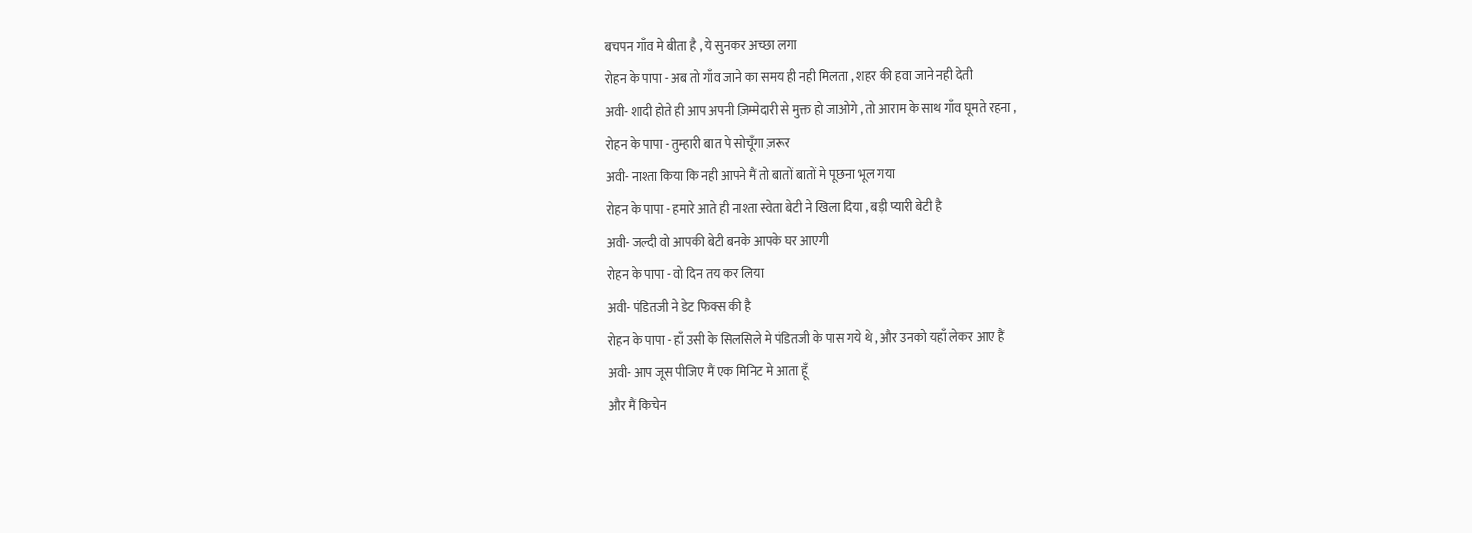बचपन गाँव मे बीता है , ये सुनकर अच्छा लगा
रोहन के पापा - अब तो गाँव जाने का समय ही नही मिलता , शहर की हवा जाने नही देती
अवी- शादी होते ही आप अपनी ज़िम्मेदारी से मुक्त हो जाओगे , तो आराम के साथ गाँव घूमते रहना ,
रोहन के पापा - तुम्हारी बात पे सोचूँगा ज़रूर
अवी- नाश्ता किया कि नही आपने मैं तो बातों बातों मे पूछना भूल गया
रोहन के पापा - हमारे आते ही नाश्ता स्वेता बेटी ने खिला दिया , बड़ी प्यारी बेटी है
अवी- जल्दी वो आपकी बेटी बनके आपके घर आएगी
रोहन के पापा - वो दिन तय कर लिया
अवी- पंडितजी ने डेट फिक्स की है
रोहन के पापा - हाँ उसी के सिलसिले मे पंडितजी के पास गये थे , और उनको यहाँ लेकर आए हैं
अवी- आप जूस पीजिए मैं एक मिनिट मे आता हूँ
और मैं किचेन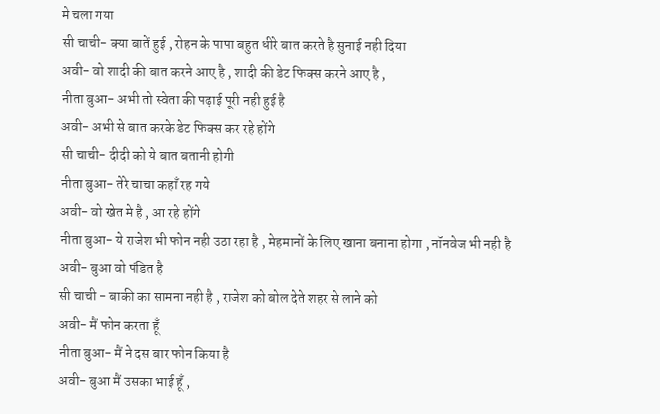मे चला गया
सी चाची- क्या बातें हुई , रोहन के पापा बहुत धीरे बात करते है सुनाई नही दिया
अवी- वो शादी की बात करने आए है , शादी की डेट फिक्स करने आए है ,
नीता बुआ- अभी तो स्वेता की पढ़ाई पूरी नही हुई है
अवी- अभी से बात करके डेट फिक्स कर रहे होंगे
सी चाची- दीदी को ये बात बतानी होगी
नीता बुआ- तेरे चाचा कहाँ रह गये
अवी- वो खेत मे है , आ रहे होंगे
नीता बुआ- ये राजेश भी फोन नही उठा रहा है , मेहमानों के लिए खाना बनाना होगा , नॉनवेज भी नही है
अवी- बुआ वो पंडित है
सी चाची - बाकी का सामना नही है , राजेश को बोल देते शहर से लाने को
अवी- मैं फोन करता हूँ
नीता बुआ- मैं ने दस बार फोन किया है
अवी- बुआ मैं उसका भाई हूँ ,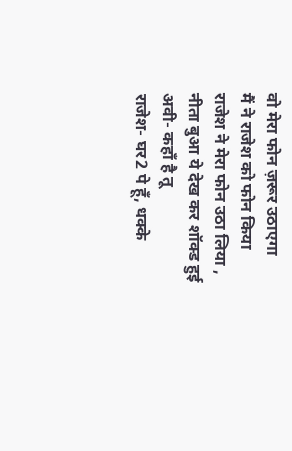वो मेरा फोन ज़रूर उठाएगा
मैं ने राजेश को फोन किया
राजेश ने मेरा फोन उठा लिया , नीता बुआ ये देख कर शॉक्ड हुई
अवी- कहाँ है तू
राजेश- घर2 पे हूँ, धक्के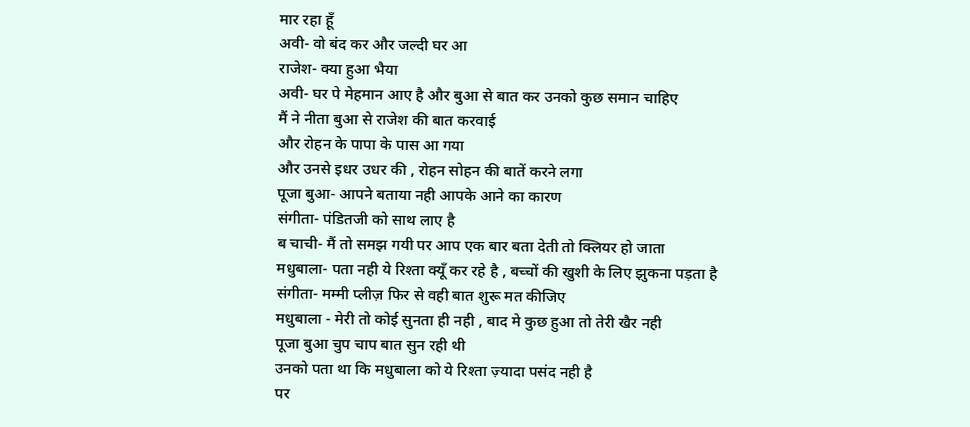मार रहा हूँ
अवी- वो बंद कर और जल्दी घर आ
राजेश- क्या हुआ भैया
अवी- घर पे मेहमान आए है और बुआ से बात कर उनको कुछ समान चाहिए
मैं ने नीता बुआ से राजेश की बात करवाई
और रोहन के पापा के पास आ गया
और उनसे इधर उधर की , रोहन सोहन की बातें करने लगा
पूजा बुआ- आपने बताया नही आपके आने का कारण
संगीता- पंडितजी को साथ लाए है
ब चाची- मैं तो समझ गयी पर आप एक बार बता देती तो क्लियर हो जाता
मधुबाला- पता नही ये रिश्ता क्यूँ कर रहे है , बच्चों की खुशी के लिए झुकना पड़ता है
संगीता- मम्मी प्लीज़ फिर से वही बात शुरू मत कीजिए
मधुबाला - मेरी तो कोई सुनता ही नही , बाद मे कुछ हुआ तो तेरी खैर नही
पूजा बुआ चुप चाप बात सुन रही थी
उनको पता था कि मधुबाला को ये रिश्ता ज़्यादा पसंद नही है
पर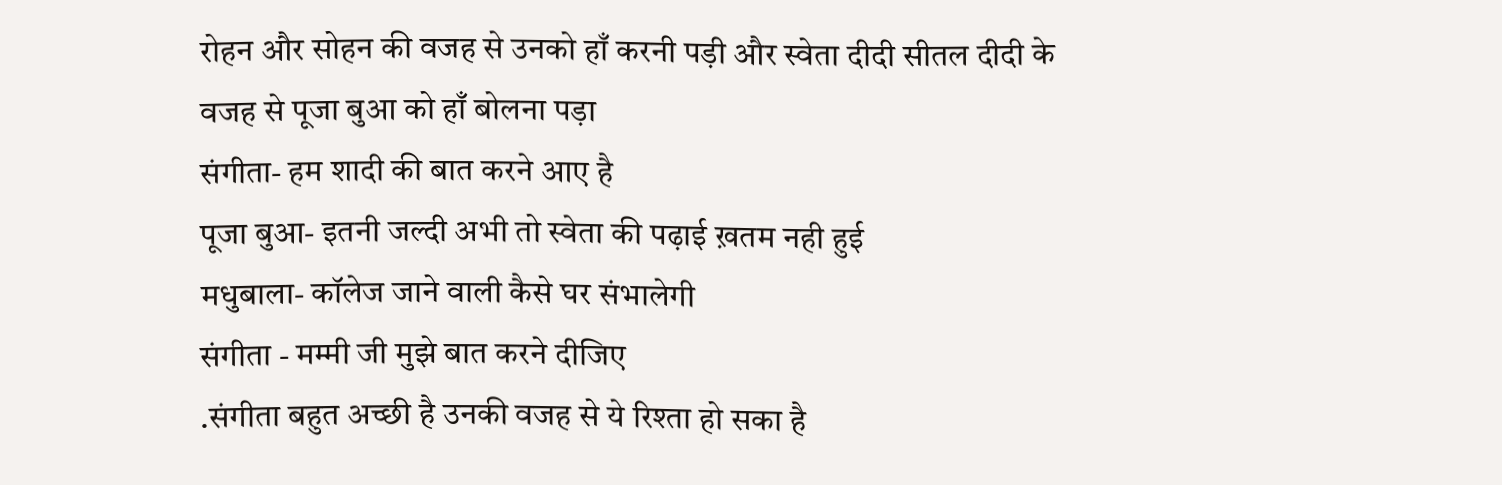रोहन और सोहन की वजह से उनको हाँ करनी पड़ी और स्वेता दीदी सीतल दीदी के वजह से पूजा बुआ को हाँ बोलना पड़ा
संगीता- हम शादी की बात करने आए है
पूजा बुआ- इतनी जल्दी अभी तो स्वेता की पढ़ाई ख़तम नही हुई
मधुबाला- कॉलेज जाने वाली कैसे घर संभालेगी
संगीता - मम्मी जी मुझे बात करने दीजिए
.संगीता बहुत अच्छी है उनकी वजह से ये रिश्ता हो सका है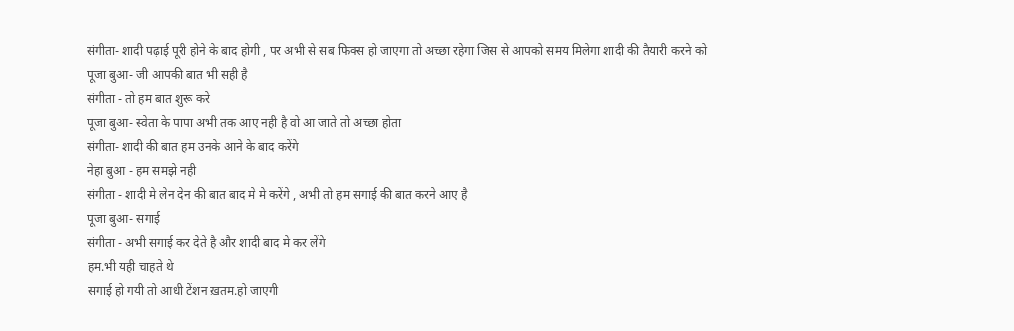संगीता- शादी पढ़ाई पूरी होने के बाद होगी , पर अभी से सब फिक्स हो जाएगा तो अच्छा रहेगा जिस से आपको समय मिलेगा शादी की तैयारी करने को
पूजा बुआ- जी आपकी बात भी सही है
संगीता - तो हम बात शुरू करे
पूजा बुआ- स्वेता के पापा अभी तक आए नही है वो आ जाते तो अच्छा होता
संगीता- शादी की बात हम उनके आने के बाद करेंगे
नेहा बुआ - हम समझे नही
संगीता - शादी मे लेन देन की बात बाद मे मे करेंगे , अभी तो हम सगाई की बात करने आए है
पूजा बुआ- सगाई
संगीता - अभी सगाई कर देते है और शादी बाद मे कर लेंगे
हम.भी यही चाहते थे
सगाई हो गयी तो आधी टेंशन ख़तम.हो जाएगी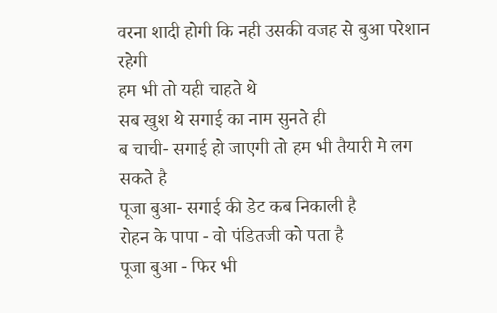वरना शादी होगी कि नही उसकी वजह से बुआ परेशान रहेगी
हम भी तो यही चाहते थे
सब खुश थे सगाई का नाम सुनते ही
ब चाची- सगाई हो जाएगी तो हम भी तैयारी मे लग सकते है
पूजा बुआ- सगाई की डेट कब निकाली है
रोहन के पापा - वो पंडितजी को पता है
पूजा बुआ - फिर भी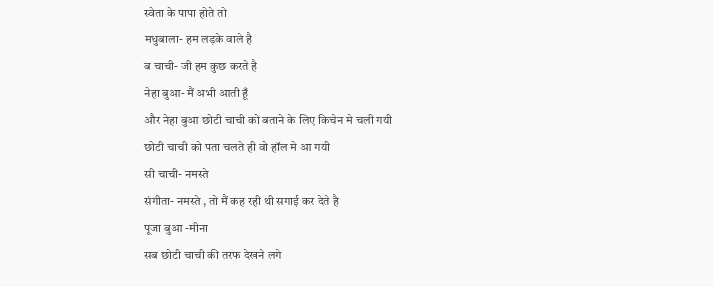स्वेता के पापा होते तो
मधुबाला- हम लड़के वाले है
ब चाची- जी हम कुछ करते है
नेहा बुआ- मैं अभी आती हूँ
और नेहा बुआ छोटी चाची को बताने के लिए किचेन मे चली गयी
छोटी चाची को पता चलते ही वो हॉल मे आ गयी
सी चाची- नमस्ते
संगीता- नमस्ते , तो मैं कह रही थी सगाई कर देते है
पूजा बुआ -मीना
सब छोटी चाची की तरफ देखने लगे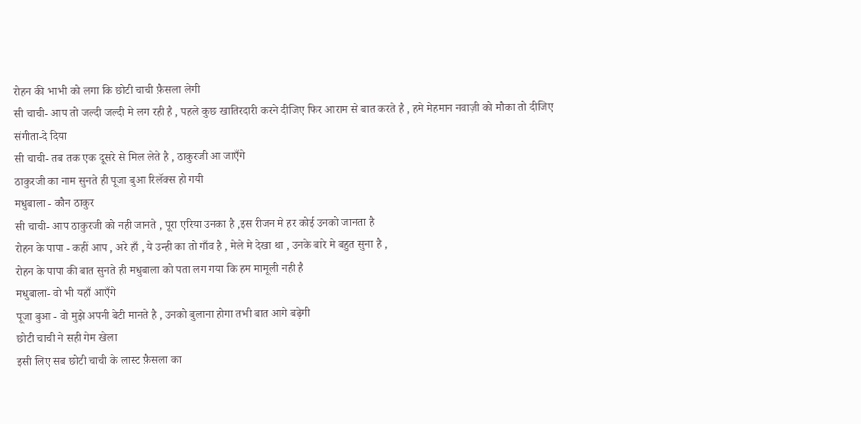रोहन की भाभी को लगा कि छोटी चाची फ़ैसला लेगी
सी चाची- आप तो जल्दी जल्दी मे लग रही है , पहले कुछ खातिरदारी करने दीजिए फिर आराम से बात करते है , हमे मेहमान नवाज़ी को मौका तो दीजिए
संगीता-दे दिया
सी चाची- तब तक एक दूसरे से मिल लेते है , ठाकुरजी आ जाएँगे
ठाकुरजी का नाम सुनते ही पूजा बुआ रिलॅक्स हो गयी
मधुबाला - कौन ठाकुर
सी चाची- आप ठाकुरजी को नही जानते , पूरा एरिया उनका है ,इस रीजन मे हर कोई उनको जानता है
रोहन के पापा - कहीं आप , अरे हाँ , ये उन्ही का तो गाँव है , मेले मे देखा था , उनके बारे मे बहुत सुना है ,
रोहन के पापा की बात सुनते ही मधुबाला को पता लग गया कि हम मामूली नही है
मधुबाला- वो भी यहाँ आएँगे
पूजा बुआ - वो मुझे अपनी बेटी मानते है , उनको बुलाना होगा तभी बात आगे बढ़ेगी
छोटी चाची ने सही गेम खेला
इसी लिए सब छोटी चाची के लास्ट फ़ैसला का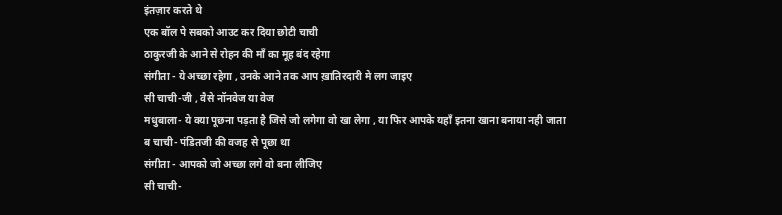इंतज़ार करते थे
एक बॉल पे सबको आउट कर दिया छोटी चाची
ठाकुरजी के आने से रोहन की माँ का मूह बंद रहेगा
संगीता - ये अच्छा रहेगा , उनके आने तक आप ख़ातिरदारी मे लग जाइए
सी चाची-जी , वैसे नॉनवेज या वेज
मधुबाला- ये क्या पूछना पड़ता है जिसे जो लगेगा वो खा लेगा , या फिर आपके यहाँ इतना खाना बनाया नही जाता
ब चाची- पंडितजी की वजह से पूछा था
संगीता - आपको जो अच्छा लगे वो बना लीजिए
सी चाची-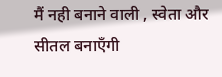मैं नही बनाने वाली , स्वेता और सीतल बनाएँगी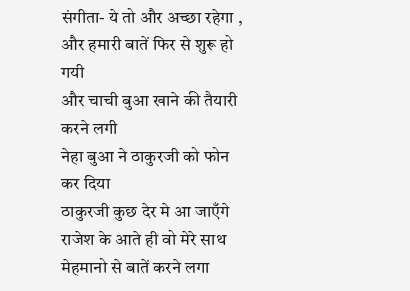संगीता- ये तो और अच्छा रहेगा ,
और हमारी बातें फिर से शुरू हो गयी
और चाची बुआ खाने की तैयारी करने लगी
नेहा बुआ ने ठाकुरजी को फोन कर दिया
ठाकुरजी कुछ देर मे आ जाएँगे
राजेश के आते ही वो मेरे साथ मेहमानो से बातें करने लगा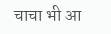चाचा भी आ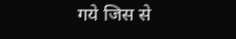गये जिस से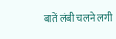बातें लंबी चलने लगी